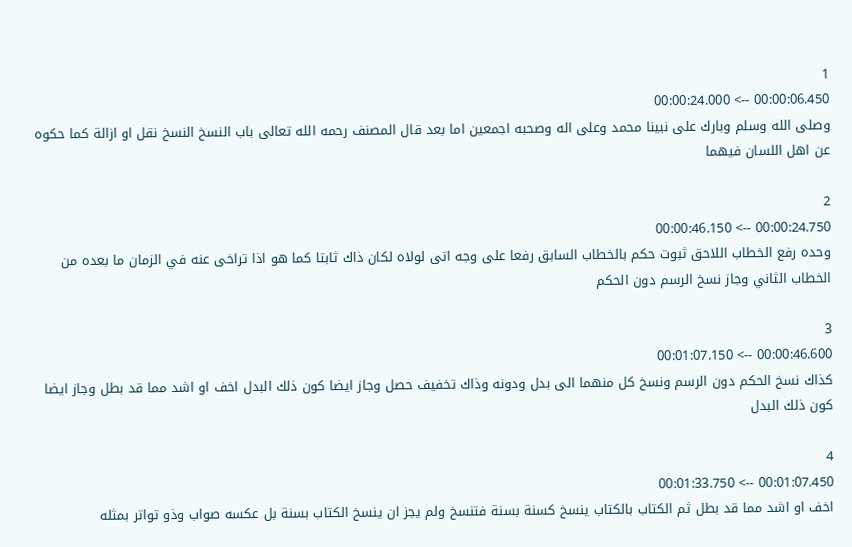1
00:00:06.450 --> 00:00:24.000
وصلى الله وسلم وبارك على نبينا محمد وعلى اله وصحبه اجمعين اما بعد قال المصنف رحمه الله تعالى باب النسخ النسخ نقل او ازالة كما حكوه عن اهل اللسان فيهما

2
00:00:24.750 --> 00:00:46.150
وحده رفع الخطاب اللاحق ثبوت حكم بالخطاب السابق رفعا على وجه اتى لولاه لكان ذاك ثابتا كما هو اذا تراخى عنه في الزمان ما بعده من الخطاب الثاني وجاز نسخ الرسم دون الحكم

3
00:00:46.600 --> 00:01:07.150
كذاك نسخ الحكم دون الرسم ونسخ كل منهما الى بدل ودونه وذاك تخفيف حصل وجاز ايضا كون ذلك البدل اخف او اشد مما قد بطل وجاز ايضا كون ذلك البدل

4
00:01:07.450 --> 00:01:33.750
اخف او اشد مما قد بطل ثم الكتاب بالكتاب ينسخ كسنة بسنة فتنسخ ولم يجز ان ينسخ الكتاب بسنة بل عكسه صواب وذو تواتر بمثله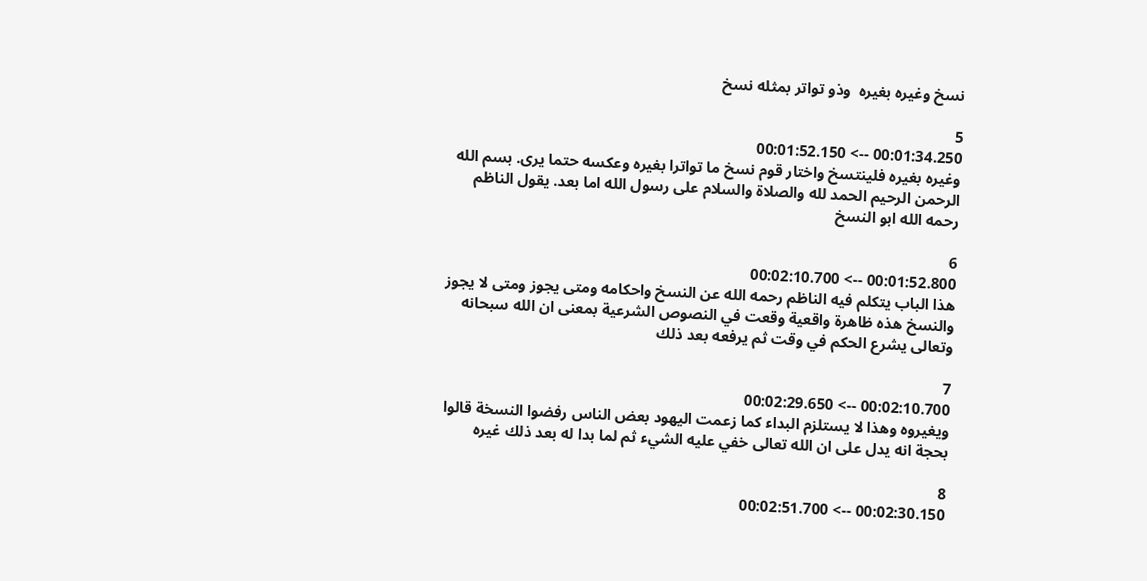نسخ وغيره بغيره  وذو تواتر بمثله نسخ

5
00:01:34.250 --> 00:01:52.150
وغيره بغيره فلينتسخ واختار قوم نسخ ما تواترا بغيره وعكسه حتما يرى. بسم الله الرحمن الرحيم الحمد لله والصلاة والسلام على رسول الله اما بعد. يقول الناظم رحمه الله ابو النسخ

6
00:01:52.800 --> 00:02:10.700
هذا الباب يتكلم فيه الناظم رحمه الله عن النسخ واحكامه ومتى يجوز ومتى لا يجوز والنسخ هذه ظاهرة واقعية وقعت في النصوص الشرعية بمعنى ان الله سبحانه وتعالى يشرع الحكم في وقت ثم يرفعه بعد ذلك

7
00:02:10.700 --> 00:02:29.650
ويغيروه وهذا لا يستلزم البداء كما زعمت اليهود بعض الناس رفضوا النسخة قالوا بحجة انه يدل على ان الله تعالى خفي عليه الشيء ثم لما بدا له بعد ذلك غيره

8
00:02:30.150 --> 00:02:51.700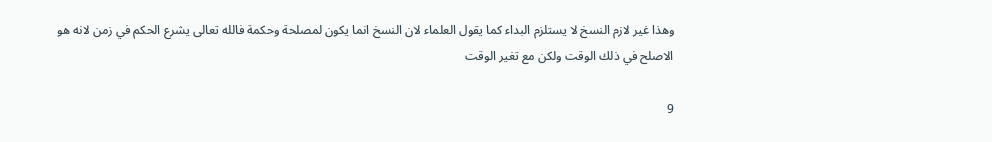وهذا غير لازم النسخ لا يستلزم البداء كما يقول العلماء لان النسخ انما يكون لمصلحة وحكمة فالله تعالى يشرع الحكم في زمن لانه هو الاصلح في ذلك الوقت ولكن مع تغير الوقت

9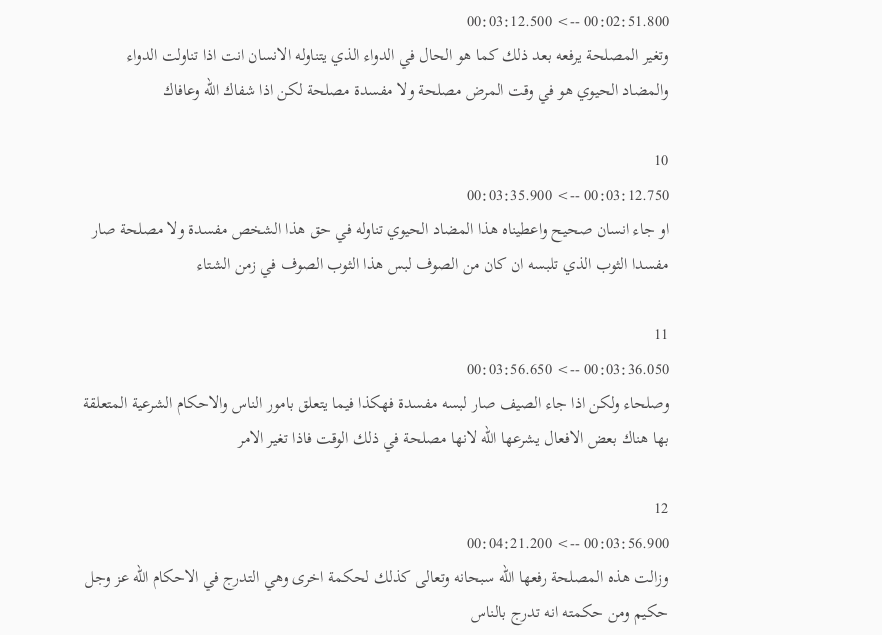00:02:51.800 --> 00:03:12.500
وتغير المصلحة يرفعه بعد ذلك كما هو الحال في الدواء الذي يتناوله الانسان انت اذا تناولت الدواء والمضاد الحيوي هو في وقت المرض مصلحة ولا مفسدة مصلحة لكن اذا شفاك الله وعافاك

10
00:03:12.750 --> 00:03:35.900
او جاء انسان صحيح واعطيناه هذا المضاد الحيوي تناوله في حق هذا الشخص مفسدة ولا مصلحة صار مفسدا الثوب الذي تلبسه ان كان من الصوف لبس هذا الثوب الصوف في زمن الشتاء

11
00:03:36.050 --> 00:03:56.650
وصلحاء ولكن اذا جاء الصيف صار لبسه مفسدة فهكذا فيما يتعلق بامور الناس والاحكام الشرعية المتعلقة بها هناك بعض الافعال يشرعها الله لانها مصلحة في ذلك الوقت فاذا تغير الامر

12
00:03:56.900 --> 00:04:21.200
وزالت هذه المصلحة رفعها الله سبحانه وتعالى كذلك لحكمة اخرى وهي التدرج في الاحكام الله عز وجل حكيم ومن حكمته انه تدرج بالناس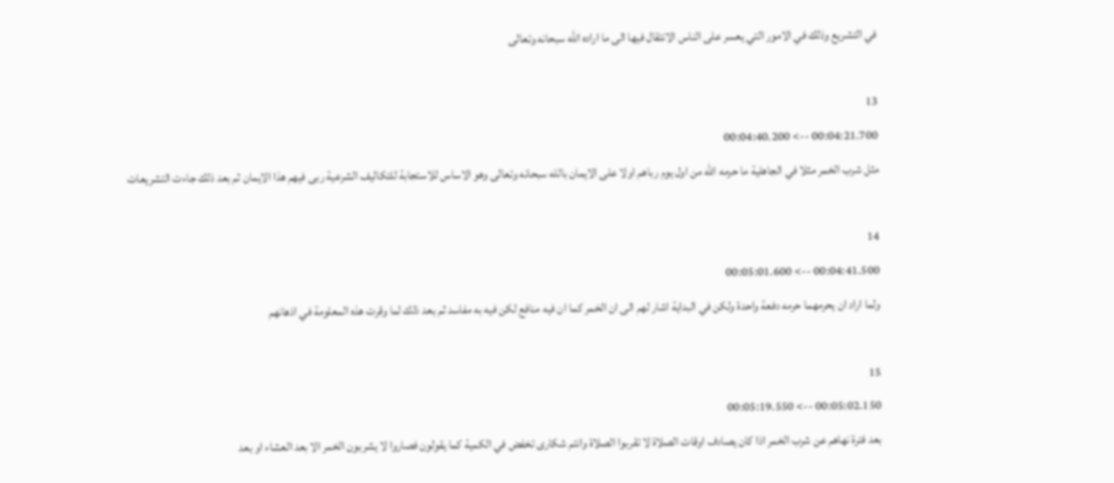في التشريع وذلك في الامور التي يعسر على الناس الانتقال فيها الى ما اراده الله سبحانه وتعالى

13
00:04:21.700 --> 00:04:40.200
مثل شرب الخمر مثلا في الجاهلية ما حرمه الله من اول يوم رباهم اولا على الايمان بالله سبحانه وتعالى وهو الاساس للاستجابة للتكاليف الشرعية ربى فيهم هذا الايمان ثم بعد ذلك جاءت التشريعات

14
00:04:41.500 --> 00:05:01.600
ولما اراد ان يحرمهما حرمه دفعة واحدة ولكن في البداية اشار لهم الى ان الخمر كما ان فيه منافع لكن فيه به مفاسد ثم بعد ذلك لما وقرت هذه المعلومة في اذهانهم

15
00:05:02.150 --> 00:05:19.550
بعد فترة نهاهم عن شرب الخمر اذا كان يصادف اوقات الصلاة لا تقربوا الصلاة وانتم شكارى تخفض في الكمية كما يقولون فصاروا لا يشربون الخمر الا بعد العشاء او بعد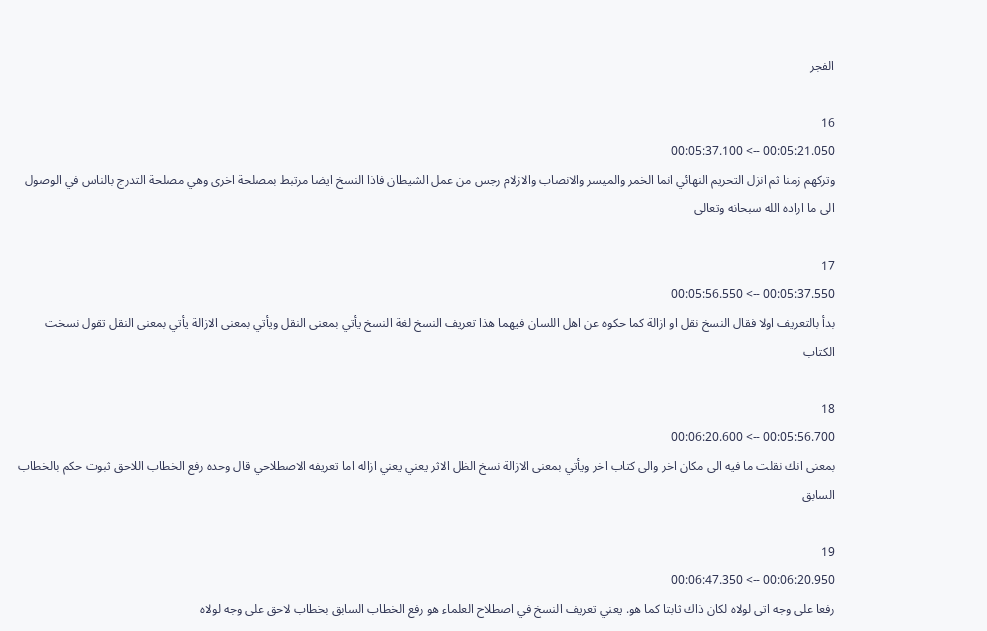الفجر

16
00:05:21.050 --> 00:05:37.100
وتركهم زمنا ثم انزل التحريم النهائي انما الخمر والميسر والانصاب والازلام رجس من عمل الشيطان فاذا النسخ ايضا مرتبط بمصلحة اخرى وهي مصلحة التدرج بالناس في الوصول الى ما اراده الله سبحانه وتعالى

17
00:05:37.550 --> 00:05:56.550
بدأ بالتعريف اولا فقال النسخ نقل او ازالة كما حكوه عن اهل اللسان فيهما هذا تعريف النسخ لغة النسخ يأتي بمعنى النقل ويأتي بمعنى الازالة يأتي بمعنى النقل تقول نسخت الكتاب

18
00:05:56.700 --> 00:06:20.600
بمعنى انك نقلت ما فيه الى مكان اخر والى كتاب اخر ويأتي بمعنى الازالة نسخ الظل الاثر يعني يعني ازاله اما تعريفه الاصطلاحي قال وحده رفع الخطاب اللاحق ثبوت حكم بالخطاب السابق

19
00:06:20.950 --> 00:06:47.350
رفعا على وجه اتى لولاه لكان ذاك ثابتا كما هو. يعني تعريف النسخ في اصطلاح العلماء هو رفع الخطاب السابق بخطاب لاحق على وجه لولاه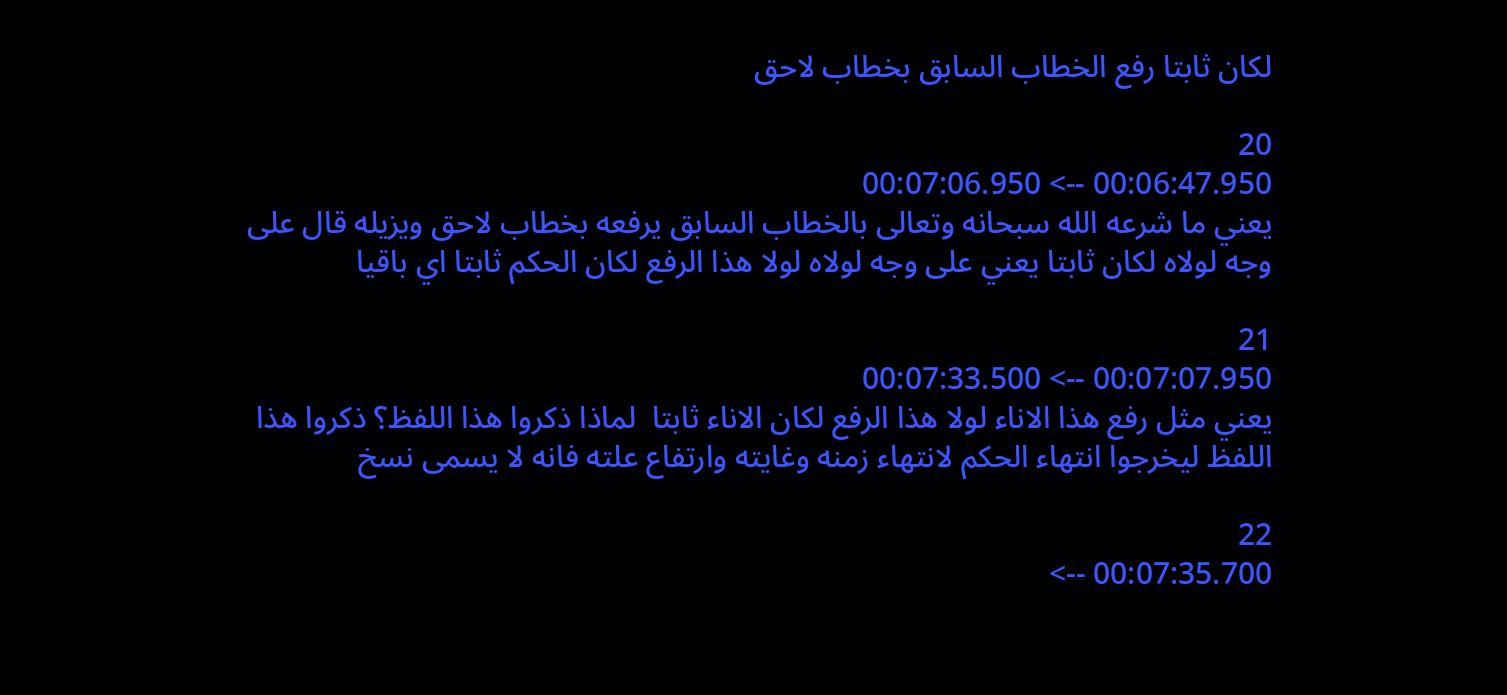لكان ثابتا رفع الخطاب السابق بخطاب لاحق

20
00:06:47.950 --> 00:07:06.950
يعني ما شرعه الله سبحانه وتعالى بالخطاب السابق يرفعه بخطاب لاحق ويزيله قال على وجه لولاه لكان ثابتا يعني على وجه لولاه لولا هذا الرفع لكان الحكم ثابتا اي باقيا

21
00:07:07.950 --> 00:07:33.500
يعني مثل رفع هذا الاناء لولا هذا الرفع لكان الاناء ثابتا  لماذا ذكروا هذا اللفظ؟ ذكروا هذا اللفظ ليخرجوا انتهاء الحكم لانتهاء زمنه وغايته وارتفاع علته فانه لا يسمى نسخ

22
00:07:35.700 -->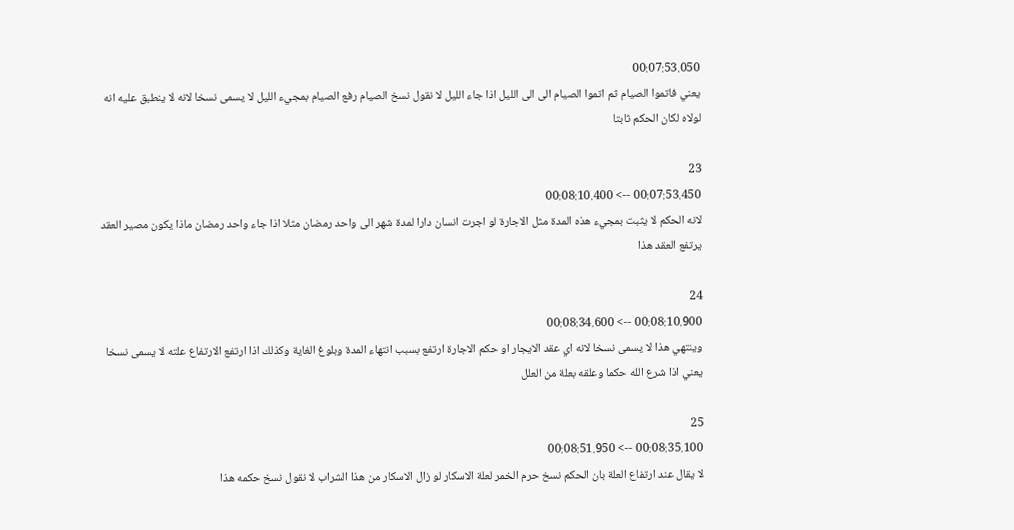00:07:53.050
يعني فاتموا الصيام ثم اتموا الصيام الى الى الليل اذا جاء الليل لا نقول نسخ الصيام رفع الصيام بمجيء الليل لا يسمى نسخا لانه لا ينطبق عليه انه لولاه لكان الحكم ثابتا

23
00:07:53.450 --> 00:08:10.400
لانه الحكم لا يثبت بمجيء هذه المدة مثل الاجارة لو اجرت انسان دارا لمدة شهر الى واحد رمضان مثلا اذا جاء واحد رمضان ماذا يكون مصير العقد يرتفع العقد هذا

24
00:08:10.900 --> 00:08:34.600
وينتهي هذا لا يسمى نسخا لانه اي عقد الايجار او حكم الاجارة ارتفع بسبب انتهاء المدة وبلوغ الغاية وكذلك اذا ارتفع الارتفاع علته لا يسمى نسخا يعني اذا شرع الله حكما وعلقه بعلة من العلل

25
00:08:35.100 --> 00:08:51.950
لا يقال عند ارتفاع العلة بان الحكم نسخ حرم الخمر لعلة الاسكار لو زال الاسكار من هذا الشراب لا نقول نسخ حكمه هذا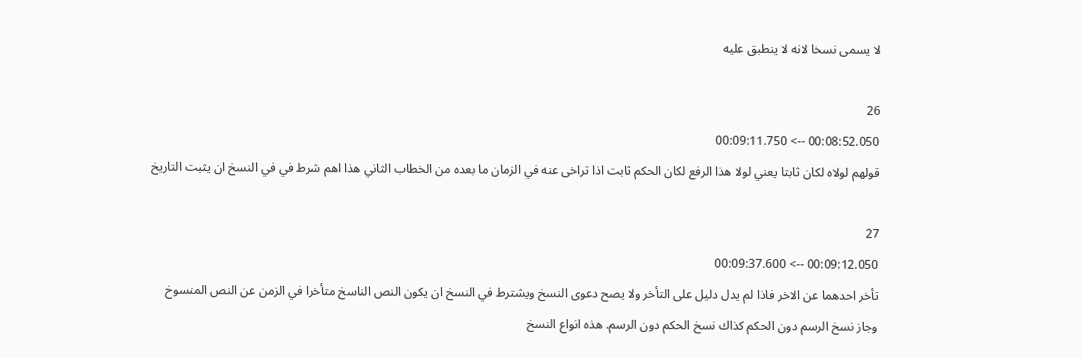لا يسمى نسخا لانه لا ينطبق عليه

26
00:08:52.050 --> 00:09:11.750
قولهم لولاه لكان ثابتا يعني لولا هذا الرفع لكان الحكم ثابت اذا تراخى عنه في الزمان ما بعده من الخطاب الثاني هذا اهم شرط في في النسخ ان يثبت التاريخ

27
00:09:12.050 --> 00:09:37.600
تأخر احدهما عن الاخر فاذا لم يدل دليل على التأخر ولا يصح دعوى النسخ ويشترط في النسخ ان يكون النص الناسخ متأخرا في الزمن عن النص المنسوخ وجاز نسخ الرسم دون الحكم كذاك نسخ الحكم دون الرسم. هذه انواع النسخ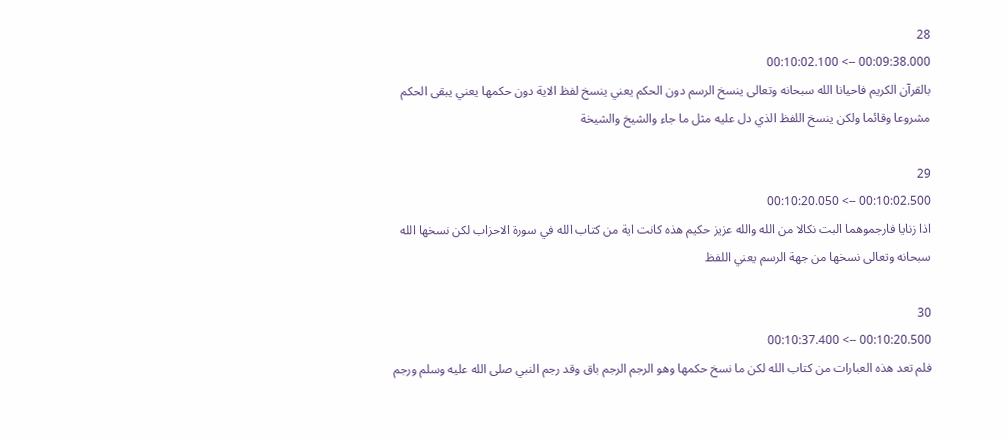28
00:09:38.000 --> 00:10:02.100
بالقرآن الكريم فاحيانا الله سبحانه وتعالى ينسخ الرسم دون الحكم يعني ينسخ لفظ الاية دون حكمها يعني يبقى الحكم مشروعا وقائما ولكن ينسخ اللفظ الذي دل عليه مثل ما جاء والشيخ والشيخة

29
00:10:02.500 --> 00:10:20.050
اذا زنايا فارجموهما البت نكالا من الله والله عزيز حكيم هذه كانت اية من كتاب الله في سورة الاحزاب لكن نسخها الله سبحانه وتعالى نسخها من جهة الرسم يعني اللفظ

30
00:10:20.500 --> 00:10:37.400
فلم تعد هذه العبارات من كتاب الله لكن ما نسخ حكمها وهو الرجم الرجم باق وقد رجم النبي صلى الله عليه وسلم ورجم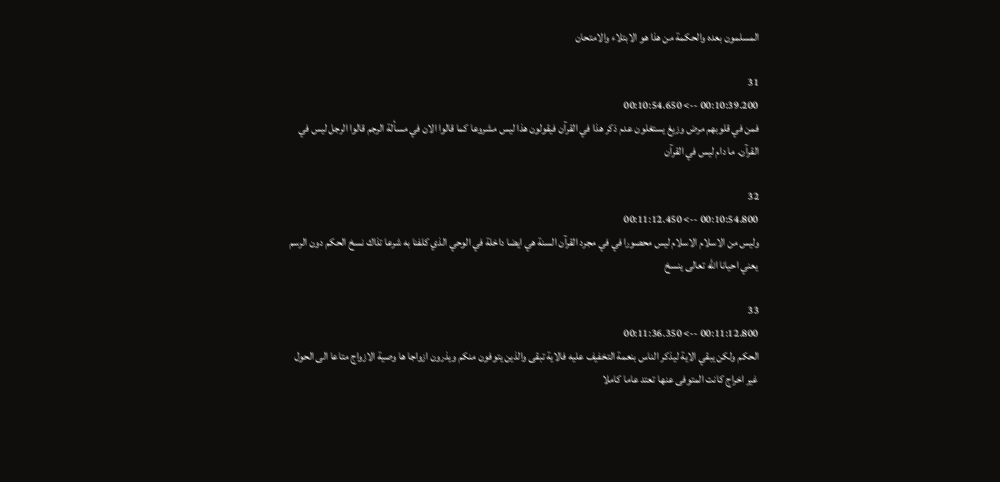المسلمون بعده والحكمة من هذا هو الابتلاء والامتحان

31
00:10:39.200 --> 00:10:54.650
فمن في قلوبهم مرض وزيغ يستغلون عدم ذكر هذا في القرآن فيقولون هذا ليس مشروعا كما قالوا الان في مسألة الرجم قالوا الرجل ليس في القرآن. ما دام ليس في القرآن

32
00:10:54.800 --> 00:11:12.450
وليس من الاسلام الاسلام ليس محصورا في في مجرد القرآن السنة هي ايضا داخلة في الوحي الذي كلفنا به شرعا تذاك نسخ الحكم دون الرسم يعني احيانا الله تعالى ينسخ

33
00:11:12.800 --> 00:11:36.350
الحكم ولكن يبقي الاية ليذكر الناس بنعمة التخفيف عليه فالاية تبقى والذين يتوفون منكم ويذرون ازواجا ها وصية الازواج متاعا الى الحول غير اخراج كانت المتوفى عنها تعتد عاما كاملا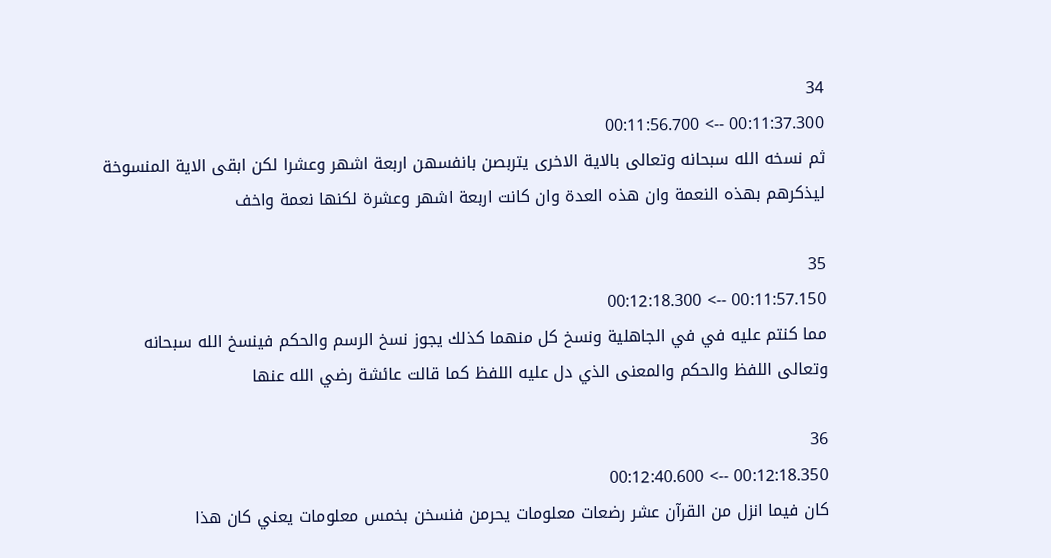34
00:11:37.300 --> 00:11:56.700
ثم نسخه الله سبحانه وتعالى بالاية الاخرى يتربصن بانفسهن اربعة اشهر وعشرا لكن ابقى الاية المنسوخة ليذكرهم بهذه النعمة وان هذه العدة وان كانت اربعة اشهر وعشرة لكنها نعمة واخف

35
00:11:57.150 --> 00:12:18.300
مما كنتم عليه في في الجاهلية ونسخ كل منهما كذلك يجوز نسخ الرسم والحكم فينسخ الله سبحانه وتعالى اللفظ والحكم والمعنى الذي دل عليه اللفظ كما قالت عائشة رضي الله عنها

36
00:12:18.350 --> 00:12:40.600
كان فيما انزل من القرآن عشر رضعات معلومات يحرمن فنسخن بخمس معلومات يعني كان هذا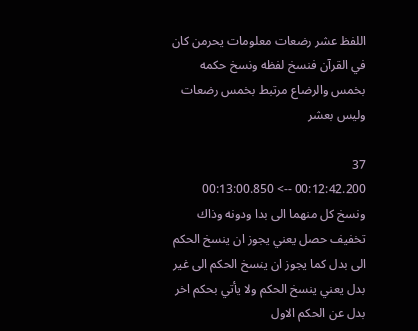اللفظ عشر رضعات معلومات يحرمن كان في القرآن فنسخ لفظه ونسخ حكمه بخمس والرضاع مرتبط بخمس رضعات وليس بعشر

37
00:12:42.200 --> 00:13:00.850
ونسخ كل منهما الى بدا ودونه وذاك تخفيف حصل يعني يجوز ان ينسخ الحكم الى بدل كما يجوز ان ينسخ الحكم الى غير بدل يعني ينسخ الحكم ولا يأتي بحكم اخر بدل عن الحكم الاول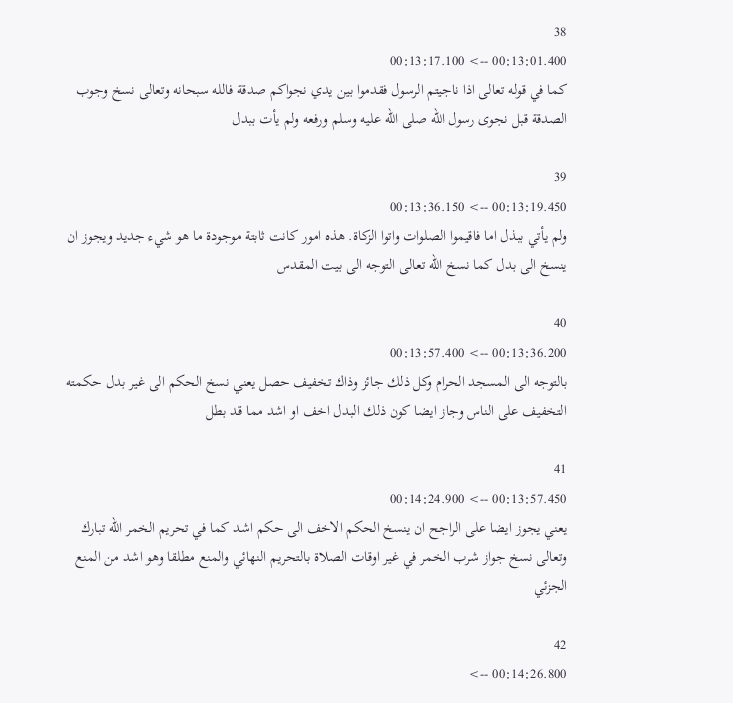38
00:13:01.400 --> 00:13:17.100
كما في قوله تعالى اذا ناجيتم الرسول فقدموا بين يدي نجواكم صدقة فالله سبحانه وتعالى نسخ وجوب الصدقة قبل نجوى رسول الله صلى الله عليه وسلم ورفعه ولم يأت ببدل

39
00:13:19.450 --> 00:13:36.150
ولم يأتي ببذل اما فاقيموا الصلوات واتوا الزكاة. هذه امور كانت ثابتة موجودة ما هو شيء جديد ويجوز ان ينسخ الى بدل كما نسخ الله تعالى التوجه الى بيت المقدس

40
00:13:36.200 --> 00:13:57.400
بالتوجه الى المسجد الحرام وكل ذلك جائز وذاك تخفيف حصل يعني نسخ الحكم الى غير بدل حكمته التخفيف على الناس وجاز ايضا كون ذلك البدل اخف او اشد مما قد بطل

41
00:13:57.450 --> 00:14:24.900
يعني يجوز ايضا على الراجح ان ينسخ الحكم الاخف الى حكم اشد كما في تحريم الخمر الله تبارك وتعالى نسخ جواز شرب الخمر في غير اوقات الصلاة بالتحريم النهائي والمنع مطلقا وهو اشد من المنع الجزئي

42
00:14:26.800 -->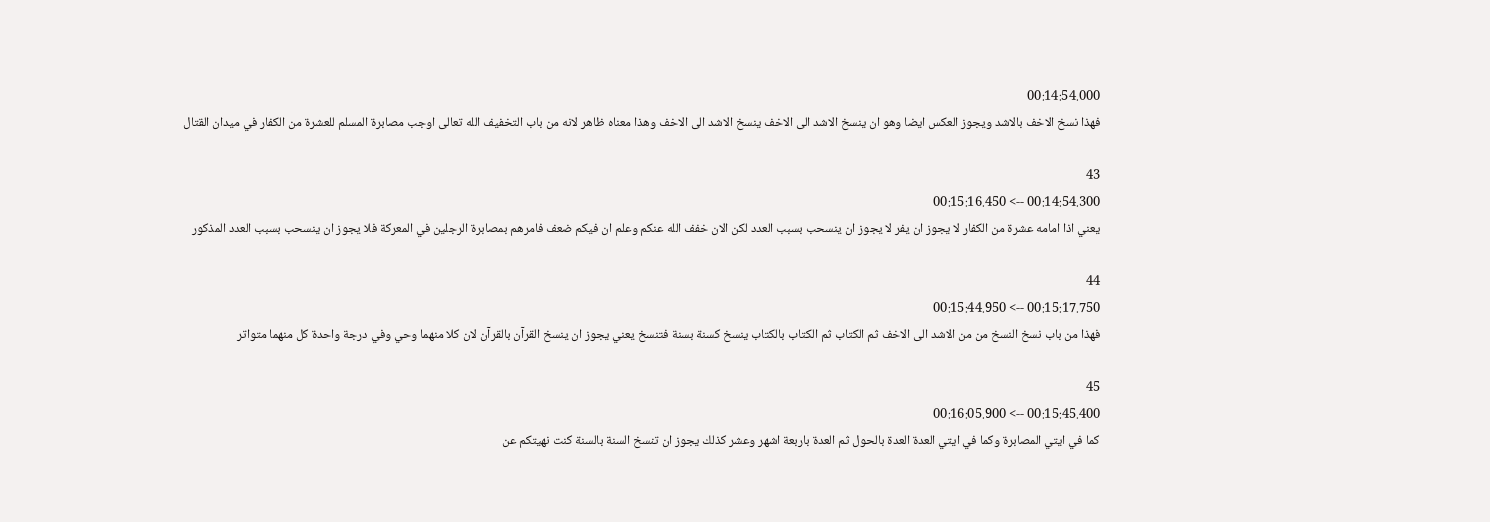00:14:54.000
فهذا نسخ الاخف بالاشد ويجوز العكس ايضا وهو ان ينسخ الاشد الى الاخف ينسخ الاشد الى الاخف وهذا معناه ظاهر لانه من باب التخفيف الله تعالى اوجب مصابرة المسلم للعشرة من الكفار في ميدان القتال

43
00:14:54.300 --> 00:15:16.450
يعني اذا امامه عشرة من الكفار لا يجوز ان يفر لا يجوز ان ينسحب بسبب العدد لكن الان خفف الله عنكم وعلم ان فيكم ضعف فامرهم بمصابرة الرجلين في المعركة فلا يجوز ان ينسحب بسبب العدد المذكور

44
00:15:17.750 --> 00:15:44.950
فهذا من باب نسخ النسخ من من الاشد الى الاخف ثم الكتاب ثم الكتاب بالكتاب ينسخ كسنة بسنة فتنسخ يعني يجوز ان ينسخ القرآن بالقرآن لان كلا منهما وحي وفي درجة واحدة كل منهما متواتر

45
00:15:45.400 --> 00:16:05.900
كما في ايتي المصابرة وكما في ايتي العدة العدة بالحول ثم العدة باربعة اشهر وعشر كذلك يجوز ان تنسخ السنة بالسنة كنت نهيتكم عن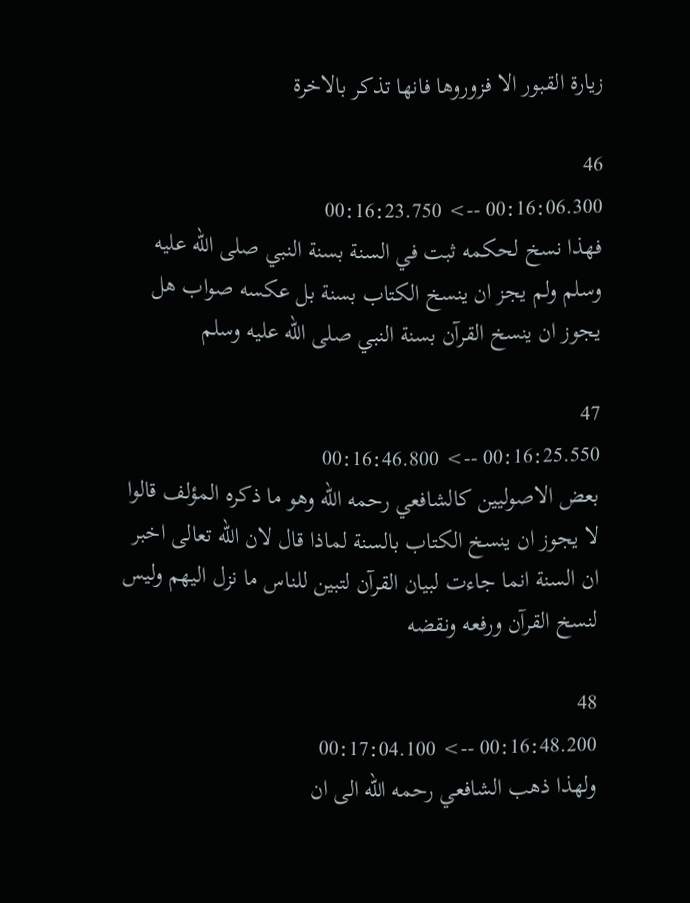زيارة القبور الا فزوروها فانها تذكر بالاخرة

46
00:16:06.300 --> 00:16:23.750
فهذا نسخ لحكمه ثبت في السنة بسنة النبي صلى الله عليه وسلم ولم يجز ان ينسخ الكتاب بسنة بل عكسه صواب هل يجوز ان ينسخ القرآن بسنة النبي صلى الله عليه وسلم

47
00:16:25.550 --> 00:16:46.800
بعض الاصوليين كالشافعي رحمه الله وهو ما ذكره المؤلف قالوا لا يجوز ان ينسخ الكتاب بالسنة لماذا قال لان الله تعالى اخبر ان السنة انما جاءت لبيان القرآن لتبين للناس ما نزل اليهم وليس لنسخ القرآن ورفعه ونقضه

48
00:16:48.200 --> 00:17:04.100
ولهذا ذهب الشافعي رحمه الله الى ان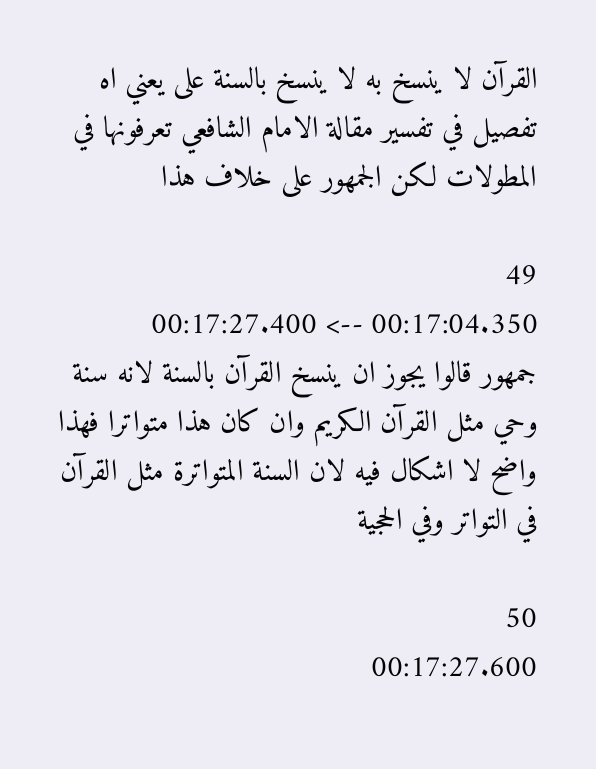القرآن لا ينسخ به لا ينسخ بالسنة على يعني اه تفصيل في تفسير مقالة الامام الشافعي تعرفونها في المطولات لكن الجمهور على خلاف هذا

49
00:17:04.350 --> 00:17:27.400
جمهور قالوا يجوز ان ينسخ القرآن بالسنة لانه سنة وحي مثل القرآن الكريم وان كان هذا متواترا فهذا واضح لا اشكال فيه لان السنة المتواترة مثل القرآن في التواتر وفي الحجية

50
00:17:27.600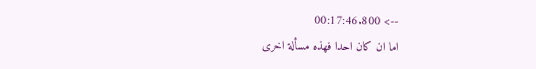--> 00:17:46.800
اما ان كان احدا فهذه مسألة اخرى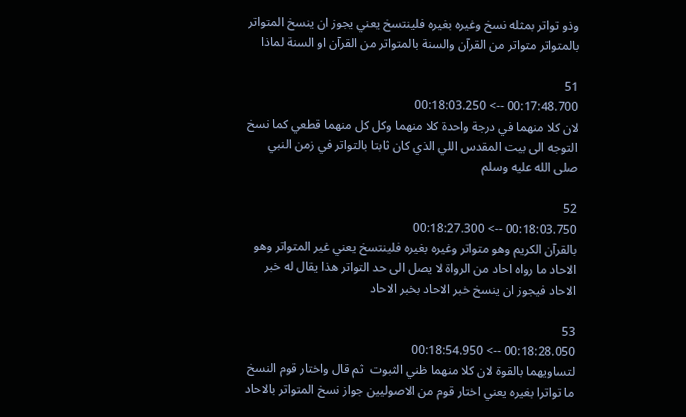وذو تواتر بمثله نسخ وغيره بغيره فلينتسخ يعني يجوز ان ينسخ المتواتر بالمتواتر متواتر من القرآن والسنة بالمتواتر من القرآن او السنة لماذا

51
00:17:48.700 --> 00:18:03.250
لان كلا منهما في درجة واحدة كلا منهما وكل كل منهما قطعي كما نسخ التوجه الى بيت المقدس اللي الذي كان ثابتا بالتواتر في زمن النبي صلى الله عليه وسلم

52
00:18:03.750 --> 00:18:27.300
بالقرآن الكريم وهو متواتر وغيره بغيره فلينتسخ يعني غير المتواتر وهو الاحاد ما رواه احاد من الرواة لا يصل الى حد التواتر هذا يقال له خبر الاحاد فيجوز ان ينسخ خبر الاحاد بخبر الاحاد

53
00:18:28.050 --> 00:18:54.950
لتساويهما بالقوة لان كلا منهما ظني الثبوت  ثم قال واختار قوم النسخ ما تواترا بغيره يعني اختار قوم من الاصوليين جواز نسخ المتواتر بالاحاد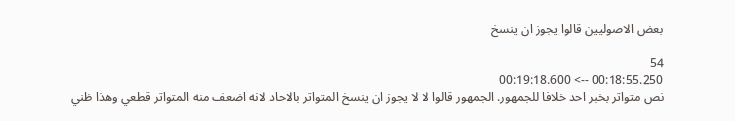بعض الاصوليين قالوا يجوز ان ينسخ

54
00:18:55.250 --> 00:19:18.600
نص متواتر بخبر احد خلافا للجمهور. الجمهور قالوا لا لا يجوز ان ينسخ المتواتر بالاحاد لانه اضعف منه المتواتر قطعي وهذا ظني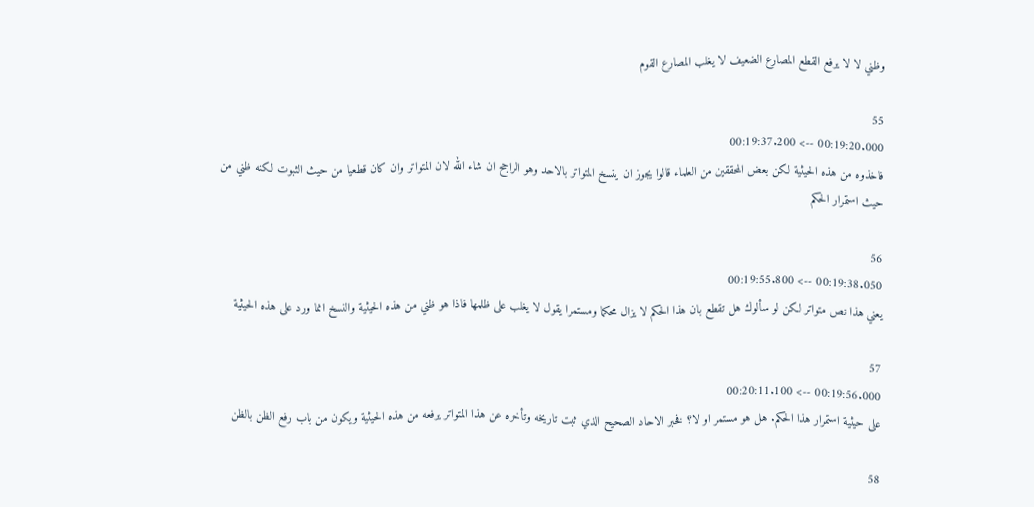وظني لا لا يرفع القطع المصارع الضعيف لا يغلب المصارع القوم

55
00:19:20.000 --> 00:19:37.200
فاخذوه من هذه الحيثية لكن بعض المحققين من العلماء قالوا يجوز ان ينسخ المتواتر بالاحد وهو الراجح ان شاء الله لان المتواتر وان كان قطعيا من حيث الثبوت لكنه ظني من حيث استمرار الحكم

56
00:19:38.050 --> 00:19:55.800
يعني هذا نص متواتر لكن لو سألوك هل تقطع بان هذا الحكم لا يزال محكما ومستمرا يقول لا يغلب على ظلمها فاذا هو ظني من هذه الحيثية والنسخ انما ورد على هذه الحيثية

57
00:19:56.000 --> 00:20:11.100
على حيثية استمرار هذا الحكم. هل هو مستمر او لا؟ فخبر الاحاد الصحيح الذي ثبت تاريخه وتأخره عن هذا المتواتر يرفعه من هذه الحيثية ويكون من باب رفع الظن بالظن

58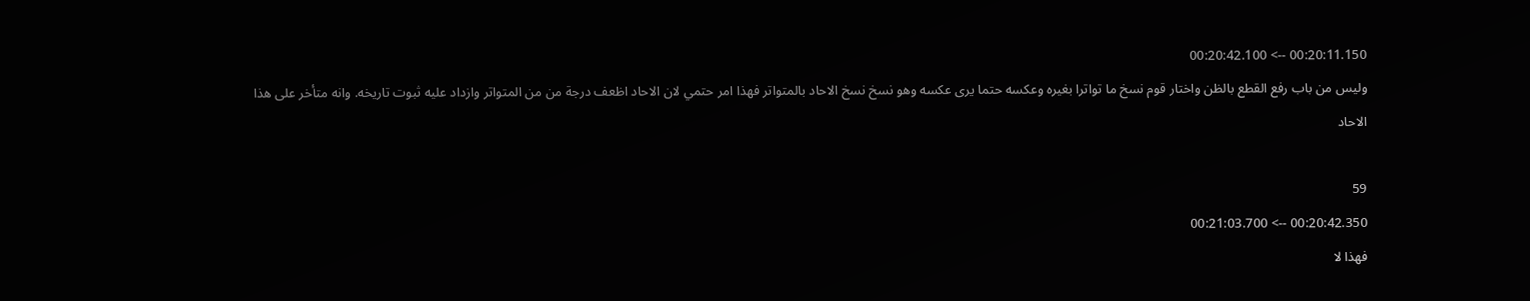00:20:11.150 --> 00:20:42.100
وليس من باب رفع القطع بالظن واختار قوم نسخ ما تواترا بغيره وعكسه حتما يرى عكسه وهو نسخ نسخ الاحاد بالمتواتر فهذا امر حتمي لان الاحاد اظعف درجة من من المتواتر وازداد عليه ثبوت تاريخه. وانه متأخر على هذا الاحاد

59
00:20:42.350 --> 00:21:03.700
فهذا لا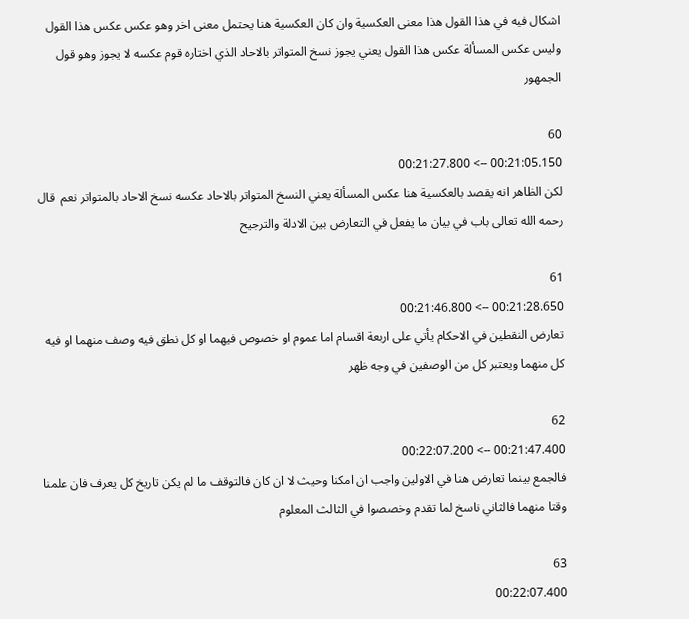اشكال فيه في هذا القول هذا معنى العكسية وان كان العكسية هنا يحتمل معنى اخر وهو عكس عكس هذا القول وليس عكس المسألة عكس هذا القول يعني يجوز نسخ المتواتر بالاحاد الذي اختاره قوم عكسه لا يجوز وهو قول الجمهور

60
00:21:05.150 --> 00:21:27.800
لكن الظاهر انه يقصد بالعكسية هنا عكس المسألة يعني النسخ المتواتر بالاحاد عكسه نسخ الاحاد بالمتواتر نعم  قال رحمه الله تعالى باب في بيان ما يفعل في التعارض بين الادلة والترجيح

61
00:21:28.650 --> 00:21:46.800
تعارض النقطين في الاحكام يأتي على اربعة اقسام اما عموم او خصوص فيهما او كل نطق فيه وصف منهما او فيه كل منهما ويعتبر كل من الوصفين في وجه ظهر

62
00:21:47.400 --> 00:22:07.200
فالجمع بينما تعارض هنا في الاولين واجب ان امكنا وحيث لا ان كان فالتوقف ما لم يكن تاريخ كل يعرف فان علمنا وقتا منهما فالثاني ناسخ لما تقدم وخصصوا في الثالث المعلوم

63
00:22:07.400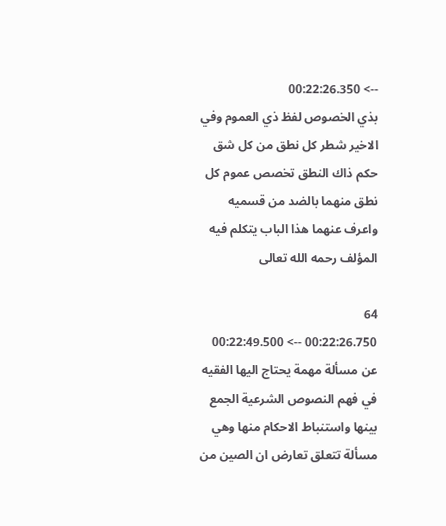--> 00:22:26.350
بذي الخصوص لفظ ذي العموم وفي الاخير شطر كل نطق من كل شق حكم ذاك النطق تخصص عموم كل نطق منهما بالضد من قسميه واعرف عنهما هذا الباب يتكلم فيه المؤلف رحمه الله تعالى

64
00:22:26.750 --> 00:22:49.500
عن مسألة مهمة يحتاج اليها الفقيه في فهم النصوص الشرعية الجمع بينها واستنباط الاحكام منها وهي مسألة تتعلق تعارض ان الصين من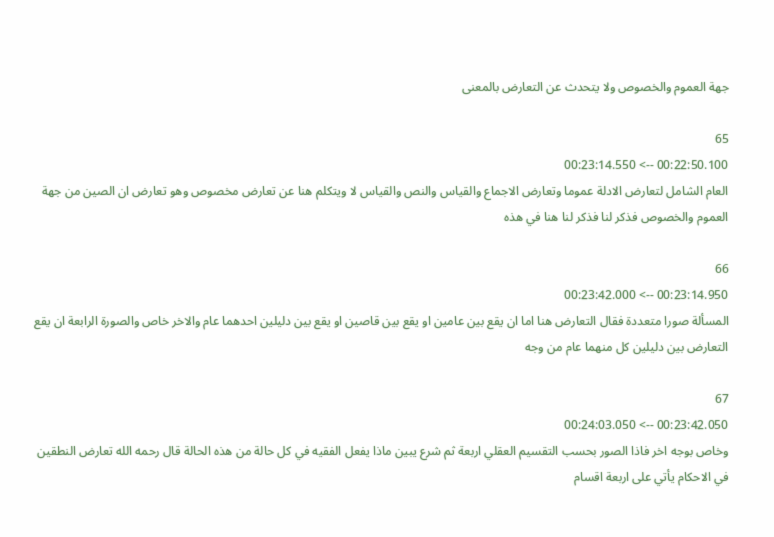جهة العموم والخصوص ولا يتحدث عن التعارض بالمعنى

65
00:22:50.100 --> 00:23:14.550
العام الشامل لتعارض الادلة عموما وتعارض الاجماع والقياس والنص والقياس لا ويتكلم هنا عن تعارض مخصوص وهو تعارض ان الصين من جهة العموم والخصوص فذكر لنا فذكر لنا هنا في هذه

66
00:23:14.950 --> 00:23:42.000
المسألة صورا متعددة فقال التعارض هنا اما ان يقع بين عامين او يقع بين قاصين او يقع بين دليلين احدهما عام والاخر خاص والصورة الرابعة ان يقع التعارض بين دليلين كل منهما عام من وجه

67
00:23:42.050 --> 00:24:03.050
وخاص بوجه اخر فاذا الصور بحسب التقسيم العقلي اربعة ثم شرع يبين ماذا يفعل الفقيه في كل حالة من هذه الحالة قال رحمه الله تعارض النطقين في الاحكام يأتي على اربعة اقسام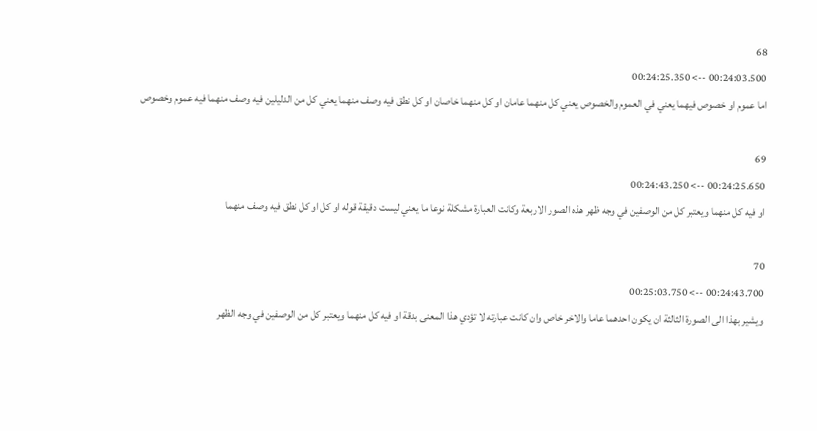68
00:24:03.500 --> 00:24:25.350
اما عموم او خصوص فيهما يعني في العموم والخصوص يعني كل منهما عامان او كل منهما خاصان او كل نطق فيه وصف منهما يعني كل من الدليلين فيه وصف منهما فيه عموم وخصوص

69
00:24:25.650 --> 00:24:43.250
او فيه كل منهما ويعتبر كل من الوصفين في وجه ظهر هذه الصور الاربعة وكانت العبارة مشكلة نوعا ما يعني ليست دقيقة قوله او كل او كل نطق فيه وصف منهما

70
00:24:43.700 --> 00:25:03.750
ويشير بهذا الى الصورة الثالثة ان يكون احدهما عاما والاخر خاص وان كانت عبارته لا تؤدي هذا المعنى بدقة او فيه كل منهما ويعتبر كل من الوصفين في وجه الظهر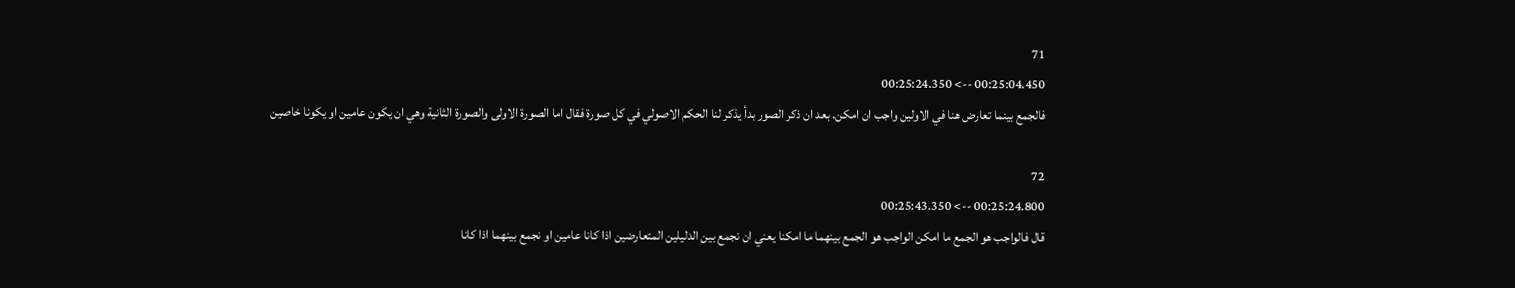71
00:25:04.450 --> 00:25:24.350
فالجمع بينما تعارض هنا في الاولين واجب ان امكن. بعد ان ذكر الصور بدأ يذكر لنا الحكم الاصولي في كل صورة فقال اما الصورة الاولى والصورة الثانية وهي ان يكون عامين او يكونا خاصين

72
00:25:24.800 --> 00:25:43.350
قال فالواجب هو الجمع ما امكن الواجب هو الجمع بينهما ما امكنا يعني ان نجمع بين الدليلين المتعارضين اذا كانا عامين او نجمع بينهما اذا كانا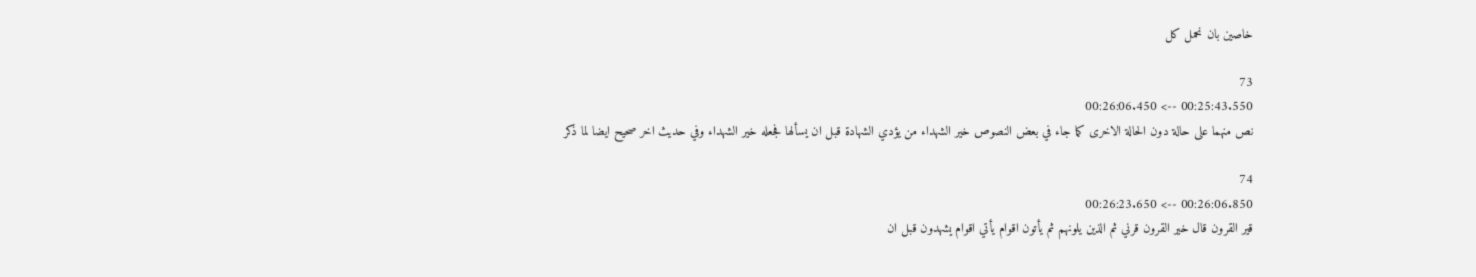خاصين بان نحمل كل

73
00:25:43.550 --> 00:26:06.450
نص منهما على حالة دون الحالة الاخرى كما جاء في بعض النصوص خير الشهداء من يؤدي الشهادة قبل ان يسألها فجعله خير الشهداء وفي حديث اخر صحيح ايضا لما ذكر

74
00:26:06.850 --> 00:26:23.650
قير القرون قال خير القرون قرني ثم الذين يلونهم ثم يأتون اقوام يأتي اقوام يشهدون قبل ان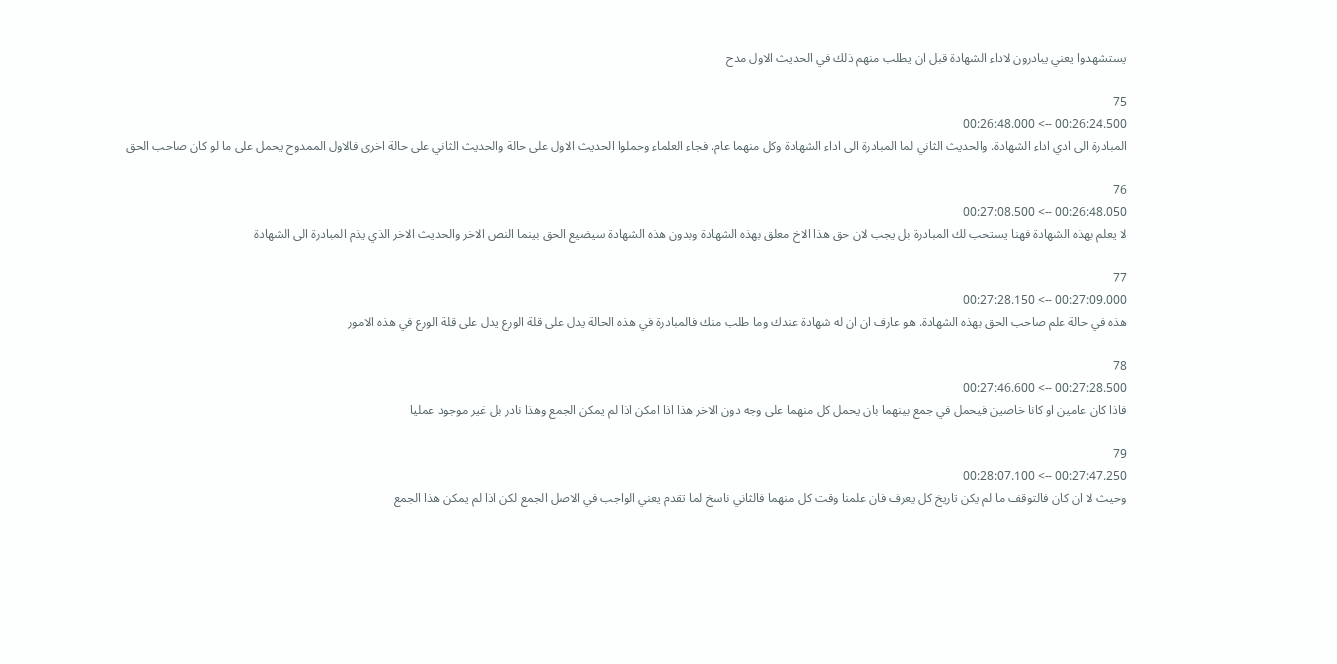يستشهدوا يعني يبادرون لاداء الشهادة قبل ان يطلب منهم ذلك في الحديث الاول مدح

75
00:26:24.500 --> 00:26:48.000
المبادرة الى ادي اداء الشهادة. والحديث الثاني لما المبادرة الى اداء الشهادة وكل منهما عام. فجاء العلماء وحملوا الحديث الاول على حالة والحديث الثاني على حالة اخرى فالاول الممدوح يحمل على ما لو كان صاحب الحق

76
00:26:48.050 --> 00:27:08.500
لا يعلم بهذه الشهادة فهنا يستحب لك المبادرة بل يجب لان حق هذا الاخ معلق بهذه الشهادة وبدون هذه الشهادة سيضيع الحق بينما النص الاخر والحديث الاخر الذي يذم المبادرة الى الشهادة

77
00:27:09.000 --> 00:27:28.150
هذه في حالة علم صاحب الحق بهذه الشهادة. هو عارف ان ان له شهادة عندك وما طلب منك فالمبادرة في هذه الحالة يدل على قلة الورع يدل على قلة الورع في هذه الامور

78
00:27:28.500 --> 00:27:46.600
فاذا كان عامين او كانا خاصين فيحمل في جمع بينهما بان يحمل كل منهما على وجه دون الاخر هذا اذا امكن اذا لم يمكن الجمع وهذا نادر بل غير موجود عمليا

79
00:27:47.250 --> 00:28:07.100
وحيث لا ان كان فالتوقف ما لم يكن تاريخ كل يعرف فان علمنا وقت كل منهما فالثاني ناسخ لما تقدم يعني الواجب في الاصل الجمع لكن اذا لم يمكن هذا الجمع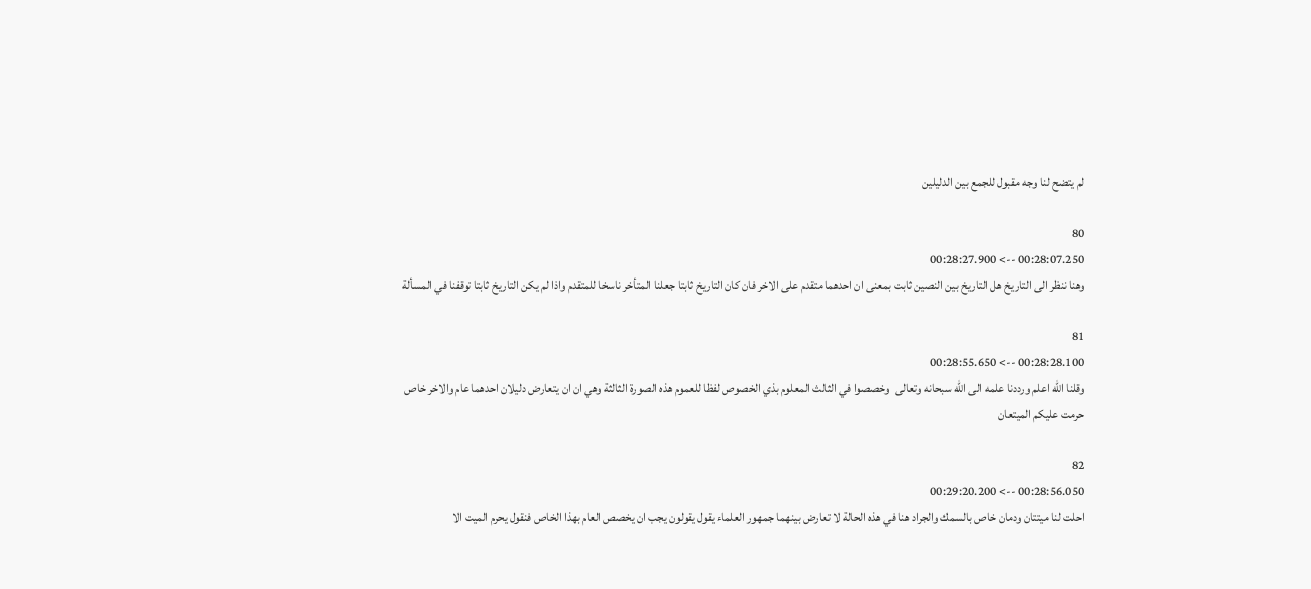لم يتضح لنا وجه مقبول للجمع بين الدليلين

80
00:28:07.250 --> 00:28:27.900
وهنا ننظر الى التاريخ هل التاريخ بين النصين ثابت بمعنى ان احدهما متقدم على الاخر فان كان التاريخ ثابتا جعلنا المتأخر ناسخا للمتقدم واذا لم يكن التاريخ ثابتا توقفنا في المسألة

81
00:28:28.100 --> 00:28:55.650
وقلنا الله اعلم ورددنا علمه الى الله سبحانه وتعالى  وخصصوا في الثالث المعلوم بذي الخصوص لفظا للعموم هذه الصورة الثالثة وهي ان ان يتعارض دليلان احدهما عام والاخر خاص حرمت عليكم الميتعان

82
00:28:56.050 --> 00:29:20.200
احلت لنا ميتتان ودمان خاص بالسمك والجراد هنا في هذه الحالة لا تعارض بينهما جمهور العلماء يقول يقولون يجب ان يخصص العام بهذا الخاص فنقول يحرم الميت الا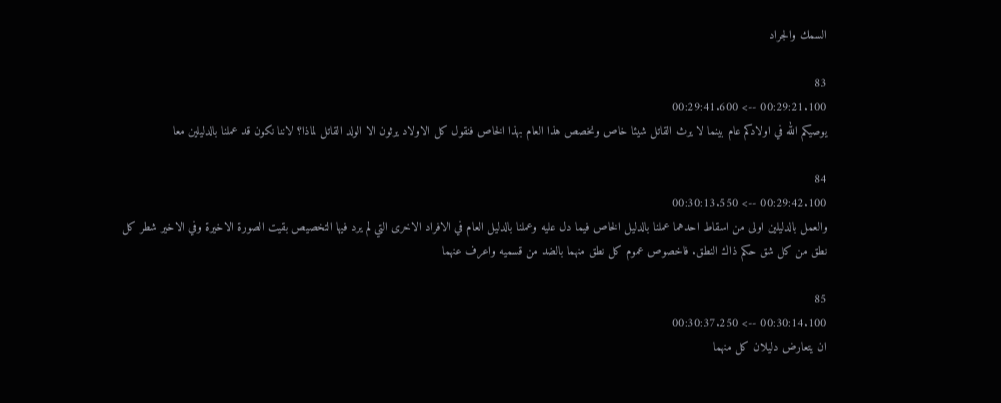السمك والجراد

83
00:29:21.100 --> 00:29:41.600
يوصيكم الله في اولادكم عام بينما لا يرث القاتل شيئا خاص ونخصص هذا العام بهذا الخاص فنقول كل الاولاد يرثون الا الولد القاتل لماذا؟ لاننا نكون قد عملنا بالدليلين معا

84
00:29:42.100 --> 00:30:13.550
والعمل بالدليلين اولى من اسقاط احدهما عملنا بالدليل الخاص فيما دل عليه وعملنا بالدليل العام في الافراد الاخرى التي لم يرد فيها التخصيص بقيت الصورة الاخيرة وفي الاخير شطر كل نطق من كل شق حكم ذاك النطق. فاخصوص عموم كل نطق منهما بالضد من قسميه واعرف عنهما

85
00:30:14.100 --> 00:30:37.250
ان يتعارض دليلان كل منهما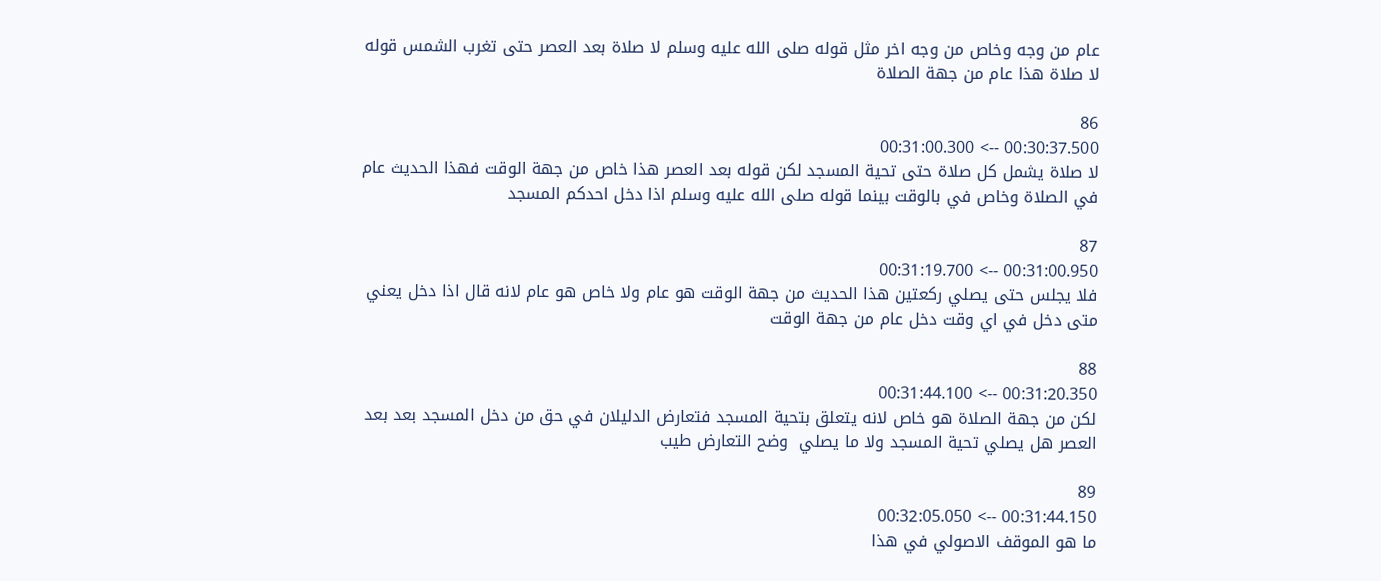عام من وجه وخاص من وجه اخر مثل قوله صلى الله عليه وسلم لا صلاة بعد العصر حتى تغرب الشمس قوله لا صلاة هذا عام من جهة الصلاة

86
00:30:37.500 --> 00:31:00.300
لا صلاة يشمل كل صلاة حتى تحية المسجد لكن قوله بعد العصر هذا خاص من جهة الوقت فهذا الحديث عام في الصلاة وخاص في بالوقت بينما قوله صلى الله عليه وسلم اذا دخل احدكم المسجد

87
00:31:00.950 --> 00:31:19.700
فلا يجلس حتى يصلي ركعتين هذا الحديث من جهة الوقت هو عام ولا خاص هو عام لانه قال اذا دخل يعني متى دخل في اي وقت دخل عام من جهة الوقت

88
00:31:20.350 --> 00:31:44.100
لكن من جهة الصلاة هو خاص لانه يتعلق بتحية المسجد فتعارض الدليلان في حق من دخل المسجد بعد بعد العصر هل يصلي تحية المسجد ولا ما يصلي  وضح التعارض طيب

89
00:31:44.150 --> 00:32:05.050
ما هو الموقف الاصولي في هذا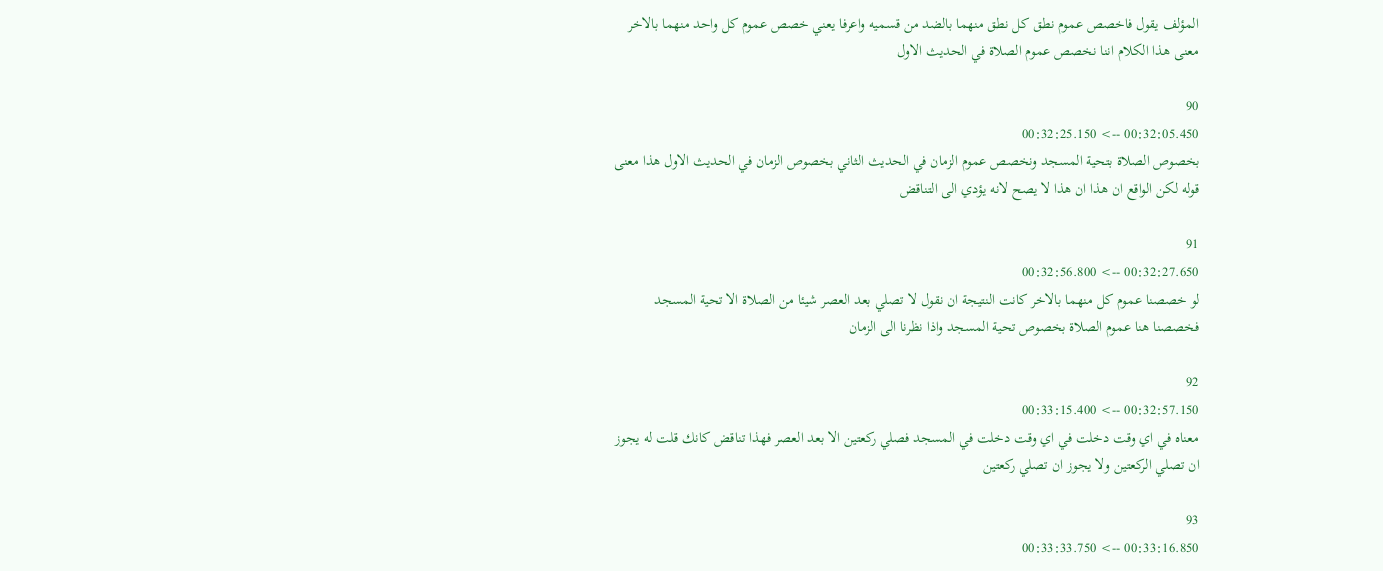المؤلف يقول فاخصص عموم نطق كل نطق منهما بالضد من قسميه واعرفا يعني خصص عموم كل واحد منهما بالاخر معنى هذا الكلام اننا نخصص عموم الصلاة في الحديث الاول

90
00:32:05.450 --> 00:32:25.150
بخصوص الصلاة بتحية المسجد ونخصص عموم الزمان في الحديث الثاني بخصوص الزمان في الحديث الاول هذا معنى قوله لكن الواقع ان هذا ان هذا لا يصح لانه يؤدي الى التناقض

91
00:32:27.650 --> 00:32:56.800
لو خصصنا عموم كل منهما بالاخر كانت النتيجة ان نقول لا تصلي بعد العصر شيئا من الصلاة الا تحية المسجد فخصصنا هنا عموم الصلاة بخصوص تحية المسجد واذا نظرنا الى الزمان

92
00:32:57.150 --> 00:33:15.400
معناه في اي وقت دخلت في اي وقت دخلت في المسجد فصلي ركعتين الا بعد العصر فهذا تناقض كانك قلت له يجوز ان تصلي الركعتين ولا يجوز ان تصلي ركعتين

93
00:33:16.850 --> 00:33:33.750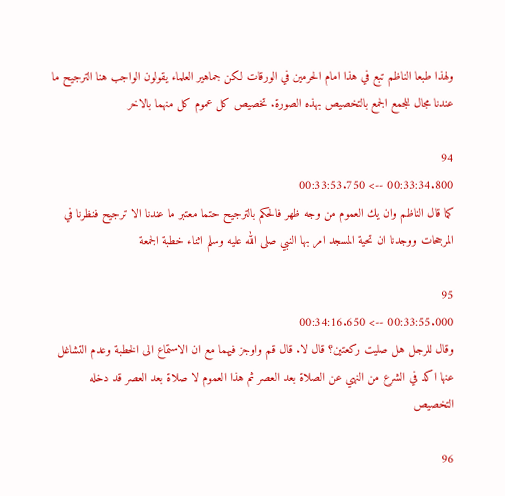ولهذا طبعا الناظم تبع في هذا امام الحرمين في الورقات لكن جماهير العلماء يقولون الواجب هنا الترجيح ما عندنا مجال للجمع الجمع بالتخصيص بهذه الصورة. تخصيص كل عموم كل منهما بالاخر

94
00:33:34.800 --> 00:33:53.750
كما قال الناظم وان يك العموم من وجه ظهر فالحكم بالترجيح حتما معتبر ما عندنا الا ترجيح فنظرنا في المرجحات ووجدنا ان تحية المسجد امر بها النبي صلى الله عليه وسلم اثناء خطبة الجمعة

95
00:33:55.000 --> 00:34:16.650
وقال للرجل هل صليت ركعتين؟ قال لا. قال قم واوجز فيهما مع ان الاستماع الى الخطبة وعدم التشاغل عنها اكد في الشرع من النهي عن الصلاة بعد العصر ثم هذا العموم لا صلاة بعد العصر قد دخله التخصيص

96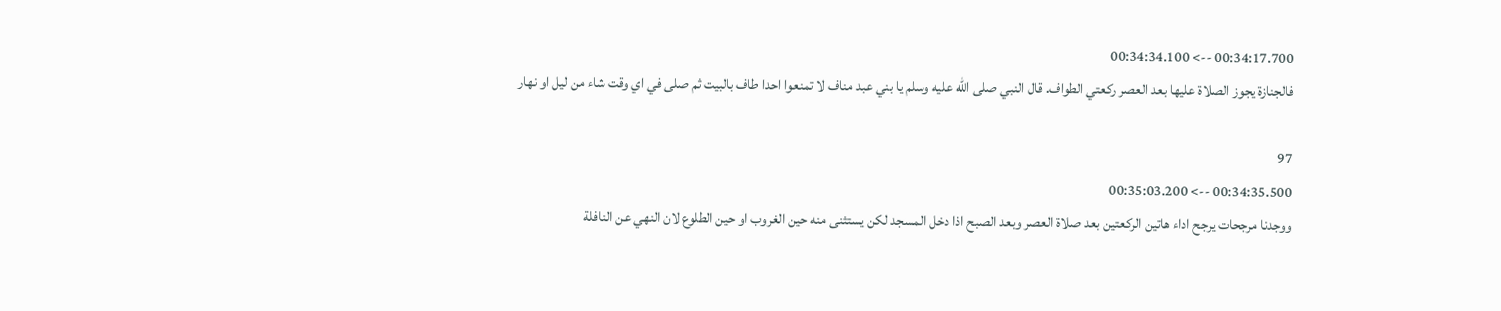00:34:17.700 --> 00:34:34.100
فالجنازة يجوز الصلاة عليها بعد العصر ركعتي الطواف. قال النبي صلى الله عليه وسلم يا بني عبد مناف لا تمنعوا احدا طاف بالبيت ثم صلى في اي وقت شاء من ليل او نهار

97
00:34:35.500 --> 00:35:03.200
ووجدنا مرجحات يرجح اداء هاتين الركعتين بعد صلاة العصر وبعد الصبح اذا دخل المسجد لكن يستثنى منه حين الغروب او حين الطلوع لان النهي عن النافلة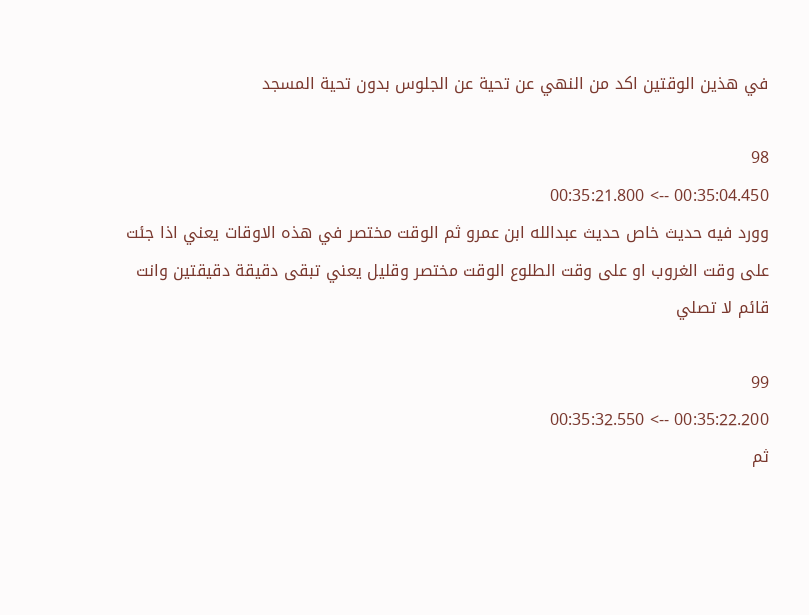في هذين الوقتين اكد من النهي عن تحية عن الجلوس بدون تحية المسجد

98
00:35:04.450 --> 00:35:21.800
وورد فيه حديث خاص حديث عبدالله ابن عمرو ثم الوقت مختصر في هذه الاوقات يعني اذا جئت على وقت الغروب او على وقت الطلوع الوقت مختصر وقليل يعني تبقى دقيقة دقيقتين وانت قائم لا تصلي

99
00:35:22.200 --> 00:35:32.550
ثم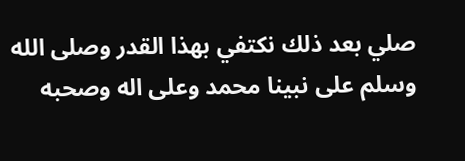صلي بعد ذلك نكتفي بهذا القدر وصلى الله وسلم على نبينا محمد وعلى اله وصحبه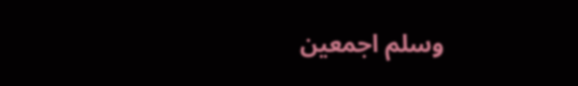وسلم اجمعين